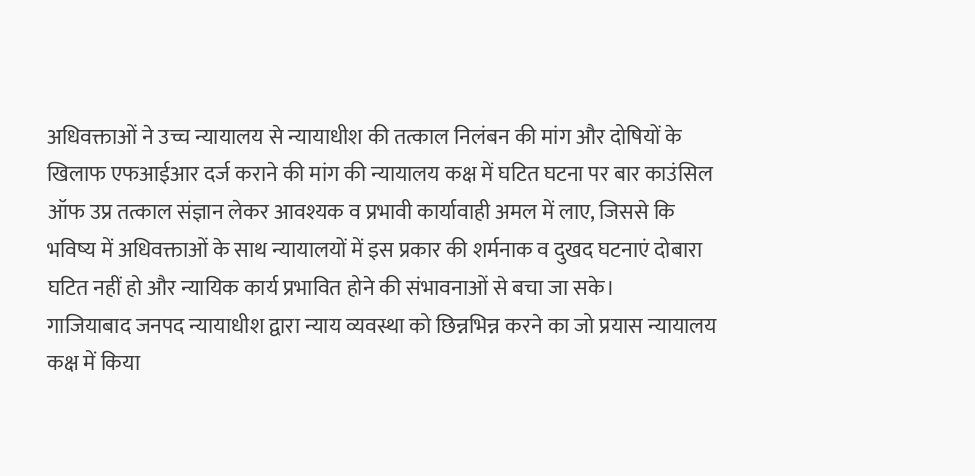अधिवक्ताओं ने उच्च न्यायालय से न्यायाधीश की तत्काल निलंबन की मांग और दोषियों के खिलाफ एफआईआर दर्ज कराने की मांग की न्यायालय कक्ष में घटित घटना पर बार काउंसिल ऑफ उप्र तत्काल संज्ञान लेकर आवश्यक व प्रभावी कार्यावाही अमल में लाए, जिससे कि भविष्य में अधिवक्ताओं के साथ न्यायालयों में इस प्रकार की शर्मनाक व दुखद घटनाएं दोबारा घटित नहीं हो और न्यायिक कार्य प्रभावित होने की संभावनाओं से बचा जा सके।
गाजियाबाद जनपद न्यायाधीश द्वारा न्याय व्यवस्था को छिन्नभिन्न करने का जो प्रयास न्यायालय कक्ष में किया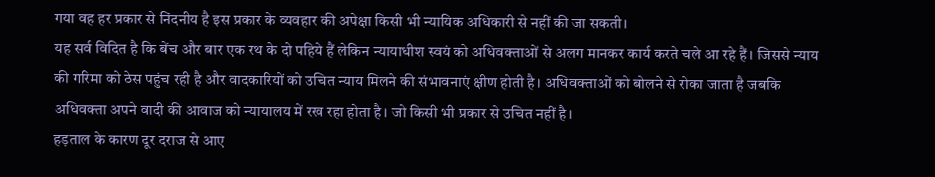गया वह हर प्रकार से निंदनीय है इस प्रकार के व्यवहार की अपेक्षा किसी भी न्यायिक अधिकारी से नहीं की जा सकती।
यह सर्व विदित है कि बेंच और बार एक रथ के दो पहिये हैं लेकिन न्यायाधीश स्वयं को अधिवक्ताओं से अलग मानकर कार्य करते चले आ रहे हैं। जिससे न्याय की गरिमा को ठेस पहुंच रही है और वादकारियों को उचित न्याय मिलने की संभावनाएं क्षीण होती है। अधिवक्ताओं को बोलने से रोका जाता है जबकि अधिवक्ता अपने वादी की आवाज को न्यायालय में रख रहा होता है। जो किसी भी प्रकार से उचित नहीं है।
हड़ताल के कारण दूर दराज से आए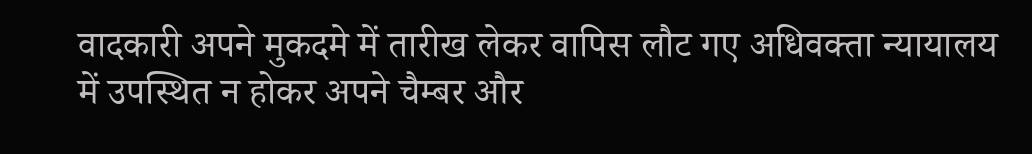वादकारी अपने मुकदमे में तारीख लेकर वापिस लौट गए अधिवक्ता न्यायालय में उपस्थित न होकर अपने चैम्बर और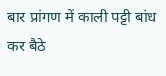बार प्रांगण में काली पट्टी बांध कर बैठे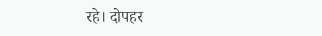रहे। दोपहर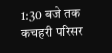1:30 बजे तक कचहरी परिसर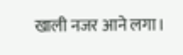खाली नजर आने लगा।